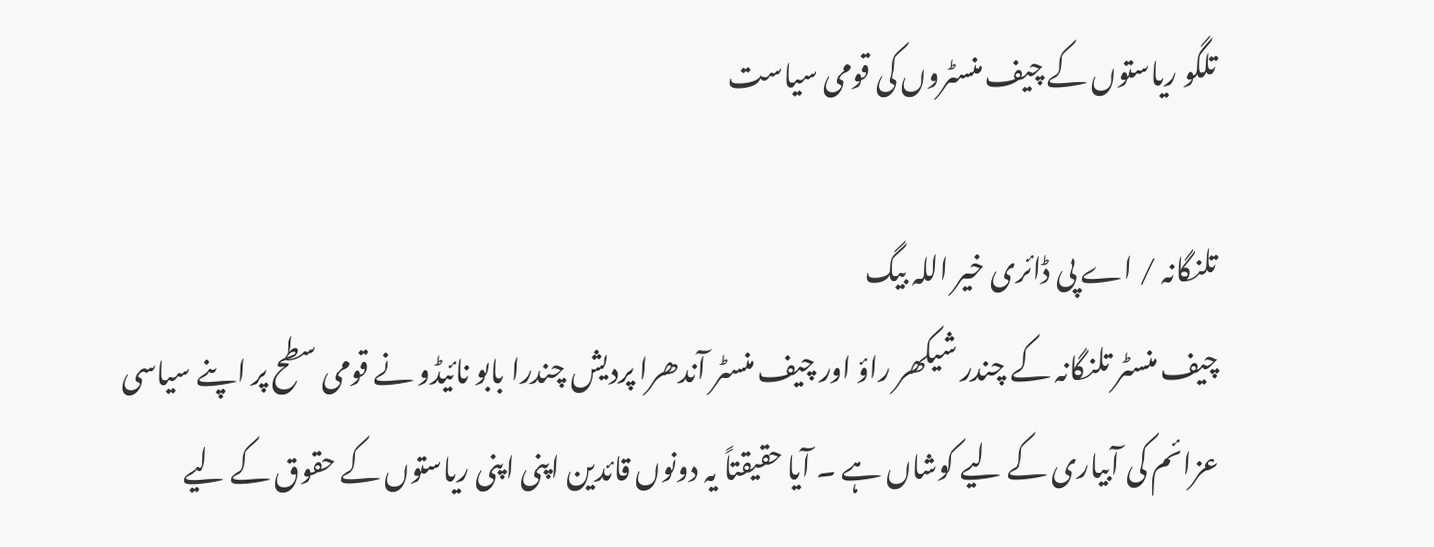تلگو ریاستوں کے چیف منسٹروں کی قومی سیاست

تلنگانہ / اے پی ڈائری خیر اللہ بیگ
چیف منسٹر تلنگانہ کے چندر شیکھر راؤ اور چیف منسٹر آندھرا پردیش چندرا بابو نائیڈو نے قومی سطح پر اپنے سیاسی عزائم کی آبیاری کے لیے کوشاں ہے ۔ آیا حقیقتاً یہ دونوں قائدین اپنی اپنی ریاستوں کے حقوق کے لیے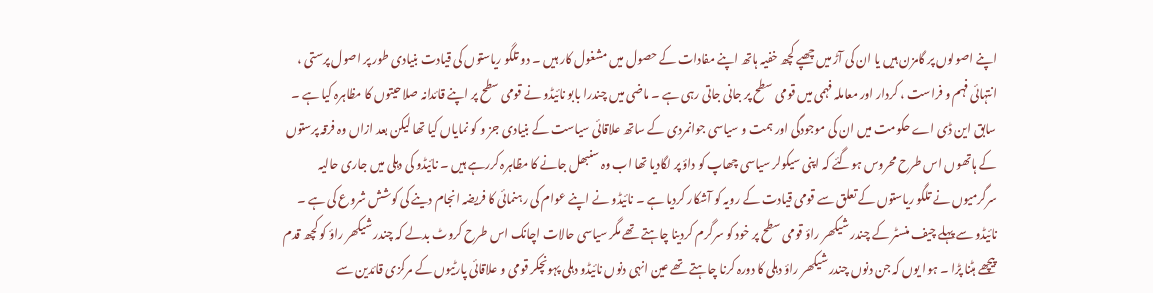اپنے اصولوں پر گامزن ہیں یا ان کی آڑ میں چھپے کچھ خفیہ ہاتھ اپنے مفادات کے حصول میں مشغول کار ہیں ۔ دو تلگو ریاستوں کی قیادت بنیادی طور پر اصول پرستی ، انتہائی فہم و فراست ، کردار اور معاملہ فہمی میں قومی سطح پر جانی جاتی رہی ہے ۔ ماضی میں چندرا بابو نائیڈو نے قومی سطح پر اپنے قائدانہ صلاحیتوں کا مظاہرہ کیا ہے ۔ سابق این ڈی اے حکومت میں ان کی موجودگی اور ہمت و سیاسی جوانمردی کے ساتھ علاقائی سیاست کے بنیادی جز و کو نمایاں کیا تھا لیکن بعد ازاں وہ فرقہ پرستوں کے ہاتھوں اس طرح محروس ہوگئے کہ اپنی سیکولر سیاسی چھاپ کو داؤ پر لگادیا تھا اب وہ سنبھل جانے کا مظاہرہ کررہے ہیں ۔ نائیڈو کی دہلی میں جاری حالیہ سرگرمیوں نے تلگو ریاستوں کے تعلق سے قومی قیادت کے رویہ کو آشکار کردیا ہے ۔ نائیڈو نے اپنے عوام کی رہنمائی کا فریضہ انجام دینے کی کوشش شروع کی ہے ۔ نائیڈو سے پہلے چیف منسٹر کے چندر شیکھر راؤ قومی سطح پر خود کو سرگرم کردینا چاہتے تھے مگر سیاسی حالات اچانک اس طرح کروٹ بدلے کہ چندر شیکھر راؤ کو کچھ قدم پیچھے ہٹنا پڑا ۔ ہوا یوں کہ جن دنوں چندر شیکھر راؤ دہلی کا دورہ کرنا چاہتے تھے عین انہی دنوں نائیڈو دہلی پہونچکر قومی و علاقائی پارٹیوں کے مرکزی قائدین سے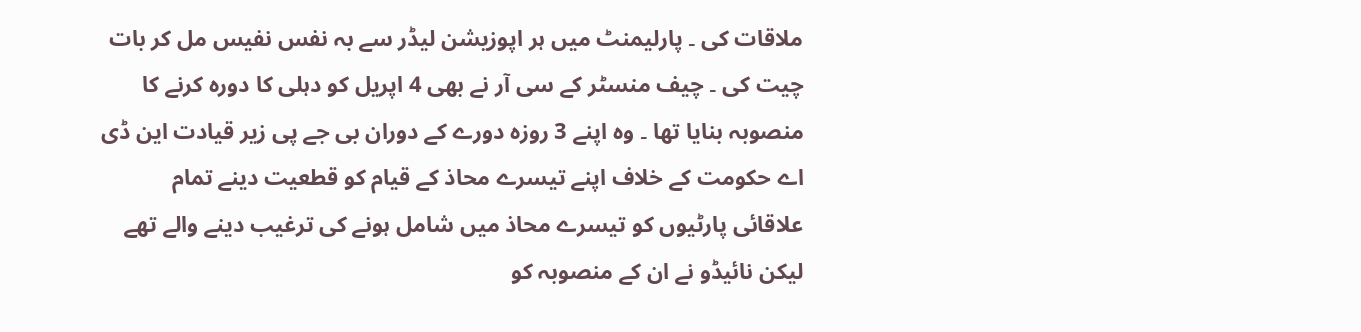ملاقات کی ۔ پارلیمنٹ میں ہر اپوزیشن لیڈر سے بہ نفس نفیس مل کر بات چیت کی ۔ چیف منسٹر کے سی آر نے بھی 4 اپریل کو دہلی کا دورہ کرنے کا منصوبہ بنایا تھا ۔ وہ اپنے 3 روزہ دورے کے دوران بی جے پی زیر قیادت این ڈی اے حکومت کے خلاف اپنے تیسرے محاذ کے قیام کو قطعیت دینے تمام علاقائی پارٹیوں کو تیسرے محاذ میں شامل ہونے کی ترغیب دینے والے تھے لیکن نائیڈو نے ان کے منصوبہ کو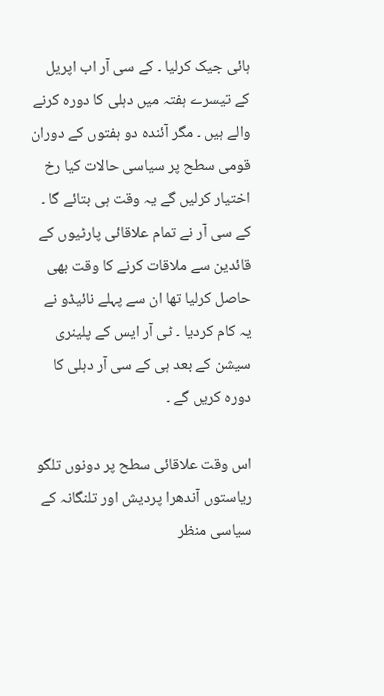ہائی جیک کرلیا ۔ کے سی آر اب اپریل کے تیسرے ہفتہ میں دہلی کا دورہ کرنے والے ہیں ۔ مگر آئندہ دو ہفتوں کے دوران قومی سطح پر سیاسی حالات کیا رخ اختیار کرلیں گے یہ وقت ہی بتائے گا ۔ کے سی آر نے تمام علاقائی پارٹیوں کے قائدین سے ملاقات کرنے کا وقت بھی حاصل کرلیا تھا ان سے پہلے نائیڈو نے یہ کام کردیا ۔ ٹی آر ایس کے پلینری سیشن کے بعد ہی کے سی آر دہلی کا دورہ کریں گے ۔

اس وقت علاقائی سطح پر دونوں تلگو ریاستوں آندھرا پردیش اور تلنگانہ کے سیاسی منظر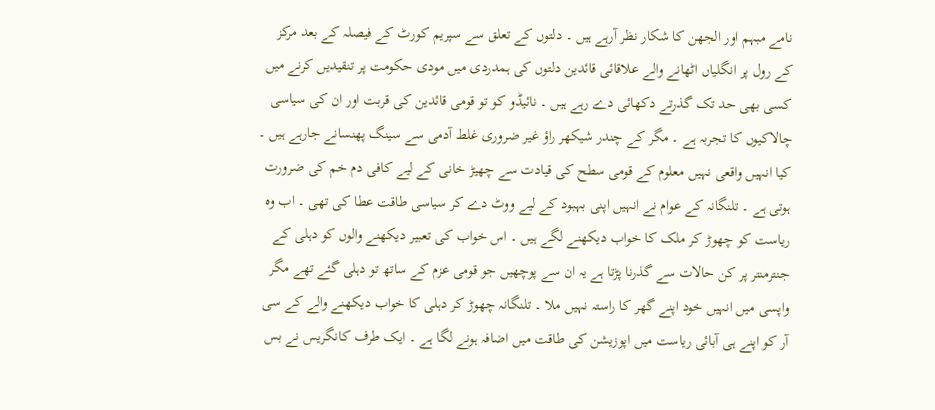نامے مبہم اور الجھن کا شکار نظر آرہے ہیں ۔ دلتوں کے تعلق سے سپریم کورٹ کے فیصلہ کے بعد مرکز کے رول پر انگلیاں اٹھانے والے علاقائی قائدین دلتوں کی ہمدردی میں مودی حکومت پر تنقیدیں کرنے میں کسی بھی حد تک گذرتے دکھائی دے رہے ہیں ۔ نائیڈو کو تو قومی قائدین کی قربت اور ان کی سیاسی چالاکیوں کا تجربہ ہے ۔ مگر کے چندر شیکھر راؤ غیر ضروری غلط آدمی سے سینگ پھنسانے جارہے ہیں ۔ کیا انہیں واقعی نہیں معلوم کے قومی سطح کی قیادت سے چھیڑ خانی کے لیے کافی دم خم کی ضرورت ہوتی ہے ۔ تلنگانہ کے عوام نے انہیں اپنی بہبود کے لیے ووٹ دے کر سیاسی طاقت عطا کی تھی ۔ اب وہ ریاست کو چھوڑ کر ملک کا خواب دیکھنے لگے ہیں ۔ اس خواب کی تعبیر دیکھنے والوں کو دہلی کے جنترمنتر پر کن حالات سے گذرنا پڑتا ہے یہ ان سے پوچھیں جو قومی عزم کے ساتھ تو دہلی گئے تھے مگر واپسی میں انہیں خود اپنے گھر کا راستہ نہیں ملا ۔ تلنگانہ چھوڑ کر دہلی کا خواب دیکھنے والے کے سی آر کو اپنے ہی آبائی ریاست میں اپوزیشن کی طاقت میں اضافہ ہونے لگا ہے ۔ ایک طرف کانگریس نے بس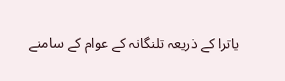یاترا کے ذریعہ تلنگانہ کے عوام کے سامنے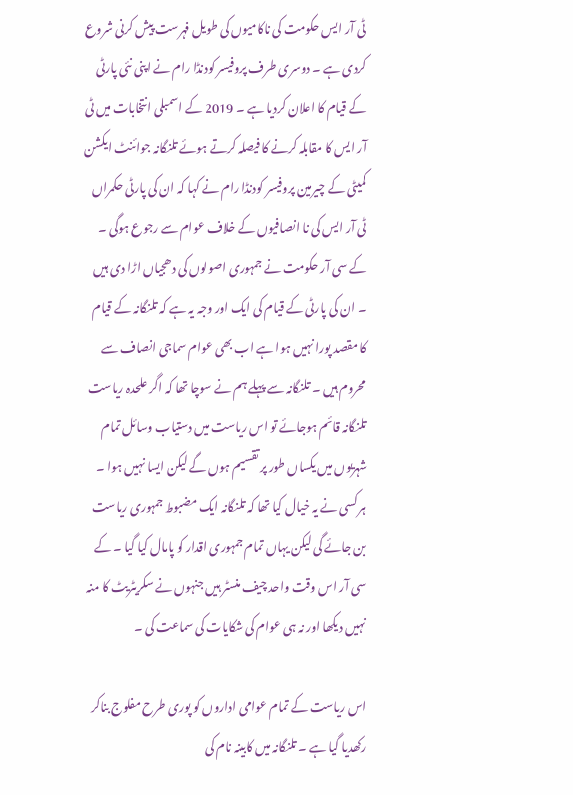ٹی آر ایس حکومت کی ناکامیوں کی طویل فہرست پیش کرنی شروع کردی ہے ۔ دوسری طرف پروفیسر کودنڈا رام نے اپنی نئی پارٹی کے قیام کا اعلان کردیا ہے ۔ 2019 کے اسمبلی انتخابات میں ٹی آر ایس کا مقابلہ کرنے کا فیصلہ کرتے ہوئے تلنگانہ جوائنٹ ایکشن کمیٹی کے چیرمین پروفیسر کودنڈا رام نے کہا کہ ان کی پارٹی حکمراں ٹی آر ایس کی نا انصافیوں کے خلاف عوام سے رجوع ہوگی ۔ کے سی آر حکومت نے جمہوری اصولوں کی دھجیاں اڑا دی ہیں ۔ ان کی پارٹی کے قیام کی ایک اور وجہ یہ ہے کہ تلنگانہ کے قیام کا مقصد پورا نہیں ہوا ہے اب بھی عوام سماجی انصاف سے محروم ہیں ۔ تلنگانہ سے پہلے ہم نے سوچا تھا کہ اگر علحدہ ریاست تلنگانہ قائم ہوجائے تو اس ریاست میں دستیاب وسائل تمام شہریوں میں یکساں طور پر تقسیم ہوں گے لیکن ایسا نہیں ہوا ۔ ہر کسی نے یہ خیال کیا تھا کہ تلنگانہ ایک مضبوط جمہوری ریاست بن جائے گی لیکن یہاں تمام جمہوری اقدار کو پامال کیا گیا ۔ کے سی آر اس وقت واحد چیف منسٹر ہیں جنہوں نے سکریٹریٹ کا منہ نہیں دیکھا اور نہ ہی عوام کی شکایات کی سماعت کی ۔

اس ریاست کے تمام عوامی اداروں کو پوری طرح مفلوج بناکر رکھدیا گیا ہے ۔ تلنگانہ میں کابینہ نام کی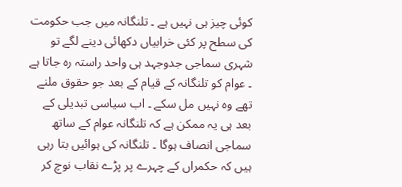کوئی چیز ہی نہیں ہے ۔ تلنگانہ میں جب حکومت کی سطح پر کئی خرابیاں دکھائی دینے لگے تو شہری سماجی جدوجہد ہی واحد راستہ رہ جاتا ہے ۔ عوام کو تلنگانہ کے قیام کے بعد جو حقوق ملنے تھے وہ نہیں مل سکے ۔ اب سیاسی تبدیلی کے بعد ہی یہ ممکن ہے کہ تلنگانہ عوام کے ساتھ سماجی انصاف ہوگا ۔ تلنگانہ کی ہوائیں بتا رہی ہیں کہ حکمراں کے چہرے پر پڑے نقاب نوچ کر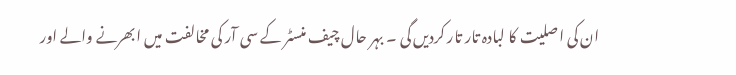ان کی اصلیت کا لبادہ تار تار کردیں گی ۔ بہر حال چیف منسٹر کے سی آر کی مخالفت میں ابھرنے والے اور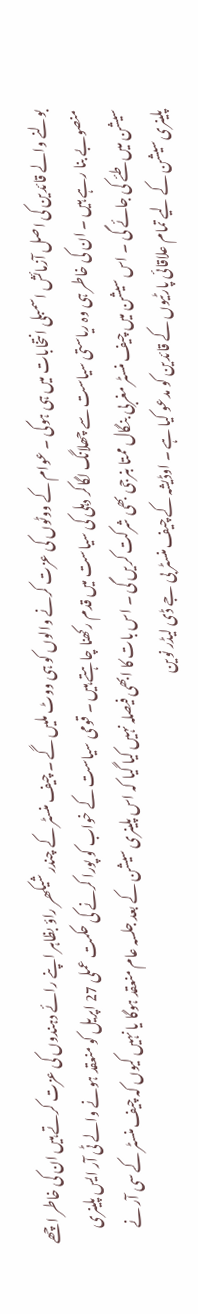بولنے والے قائدین کی اصل آزمائش اسمبلی انتخابات میں ہی ہوگی ۔ عوام کے ووٹوں کی عزت کرنے والوں کو ہی ووٹ ملیں گے ۔ چیف منسٹر کے چندر شیکھر راؤ بظاہر اپنے رائے دہندوں کی عزت کرتے ہیں ان کی خاطر اچھے منصوبے بنا رہے ہیں ۔ ان کی خاطر ہی وہ ریاستی سیاست سے چھلانگ لگاکر دہلی کی سیاست میں قدم رکھنا چاہتے ہیں ۔ قومی سیاست کے خواب کو پورا کرنے کی حکمت عملی 27 اپریل کو منعقد ہونے والے ٹی آر ایس پلینری سیشن میں طئے کی جائے گی ۔ اس سیشن میں چیف منسٹر مغربی بنگال ممتا بنرجی بھی شرکت کریں گی ۔ اس بات کا ابھی فیصلہ نہیں کیا گیا کہ اس پلینری سیشن کے بعد جلسہ عام منعقد ہوگا یا نہیں کیوں کہ چیف منسٹر کے سی آر نے پلینری سیشن کے لیے تمام علاقائی پارٹیوں کے قائدین کو مدعو کیا ہے ۔ اوڈیشہ کے چیف منسٹر بی جے ڈی لیڈر نوین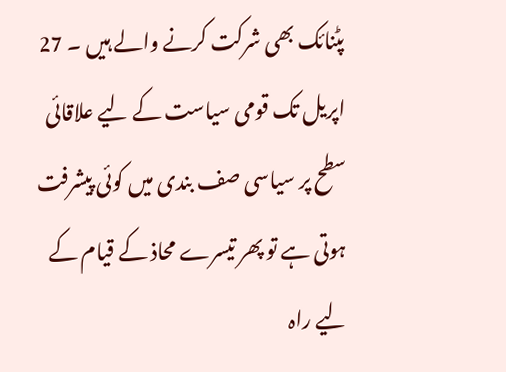پٹنائک بھی شرکت کرنے والے ہیں ۔ 27 اپریل تک قومی سیاست کے لیے علاقائی سطح پر سیاسی صف بندی میں کوئی پیشرفت ہوتی ہے تو پھر تیسرے محاذ کے قیام کے لیے راہ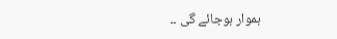ہموار ہوجائے گی ۔۔